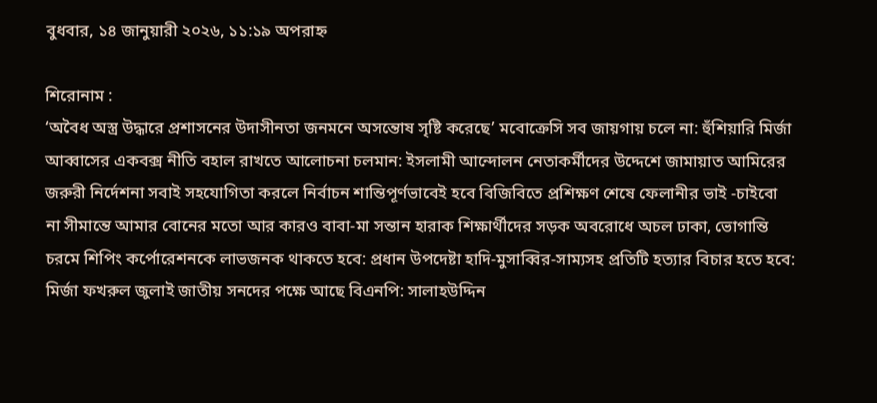বুধবার, ১৪ জানুয়ারী ২০২৬, ১১:১৯ অপরাহ্ন

শিরোনাম :
‘অবৈধ অস্ত্র উদ্ধারে প্রশাসনের উদাসীনতা জনমনে অসন্তোষ সৃষ্টি করেছে’ মবোক্রেসি সব জায়গায় চলে না: হুঁশিয়ারি মির্জা আব্বাসের একবক্স নীতি বহাল রাখতে আলোচনা চলমান: ইসলামী আন্দোলন নেতাকর্মীদের উদ্দেশে জামায়াত আমিরের জরুরী নির্দেশনা সবাই সহযোগিতা করলে নির্বাচন শান্তিপূর্ণভাবেই হবে বিজিবিতে প্রশিক্ষণ শেষে ফেলানীর ভাই -চাইবো না সীমান্তে আমার বোনের মতো আর কারও বাবা-মা সন্তান হারাক শিক্ষার্থীদের সড়ক অবরোধে অচল ঢাকা, ভোগান্তি চরমে শিপিং কর্পোরেশনকে লাভজনক থাকতে হবে: প্রধান উপদেষ্টা হাদি-মুসাব্বির-সাম্যসহ প্রতিটি হত্যার বিচার হতে হবে: মির্জা ফখরুল জুলাই জাতীয় সনদের পক্ষে আছে বিএনপি: সালাহউদ্দিন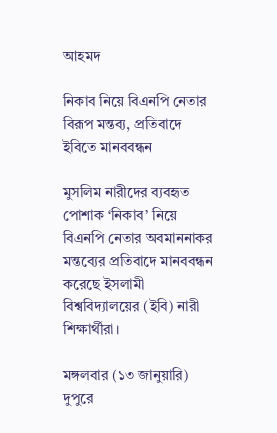আহমদ

নিকাব নিয়ে বিএনপি নেতার বিরূপ মন্তব্য, প্রতিবাদে ইবিতে মানববন্ধন

মুসলিম নারীদের ব্যবহৃত পোশাক ‘নিকাব’ নিয়ে বিএনপি নেতার অবমাননাকর মন্তব্যের প্রতিবাদে মানববন্ধন করেছে ইসলামী বিশ্ববিদ্যালয়ের (ইবি) নারী শিক্ষার্থীরা।

মঙ্গলবার (১৩ জানুয়ারি) দুপুরে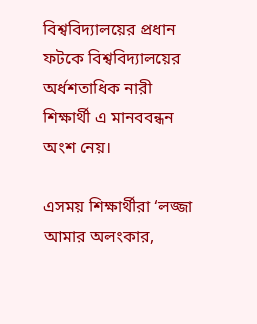বিশ্ববিদ্যালয়ের প্রধান ফটকে বিশ্ববিদ্যালয়ের অর্ধশতাধিক নারী শিক্ষার্থী এ মানববন্ধন অংশ নেয়।

এসময় শিক্ষার্থীরা ‘লজ্জা আমার অলংকার,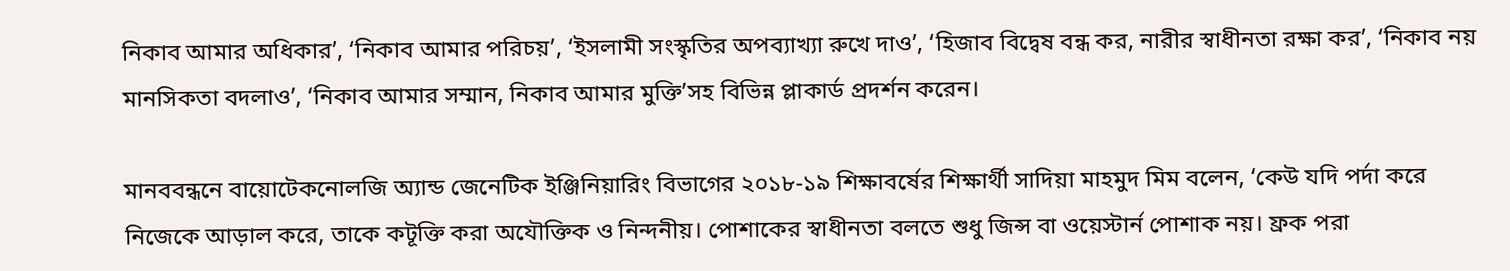নিকাব আমার অধিকার’, ‘নিকাব আমার পরিচয়’, ‘ইসলামী সংস্কৃতির অপব্যাখ্যা রুখে দাও’, ‘হিজাব বিদ্বেষ বন্ধ কর, নারীর স্বাধীনতা রক্ষা কর’, ‘নিকাব নয় মানসিকতা বদলাও’, ‘নিকাব আমার সম্মান, নিকাব আমার মুক্তি’সহ বিভিন্ন প্লাকার্ড প্রদর্শন করেন।

মানববন্ধনে বায়োটেকনোলজি অ্যান্ড জেনেটিক ইঞ্জিনিয়ারিং বিভাগের ২০১৮-১৯ শিক্ষাবর্ষের শিক্ষার্থী সাদিয়া মাহমুদ মিম বলেন, ‘কেউ যদি পর্দা করে নিজেকে আড়াল করে, তাকে কটূক্তি করা অযৌক্তিক ও নিন্দনীয়। পোশাকের স্বাধীনতা বলতে শুধু জিন্স বা ওয়েস্টার্ন পোশাক নয়। ফ্রক পরা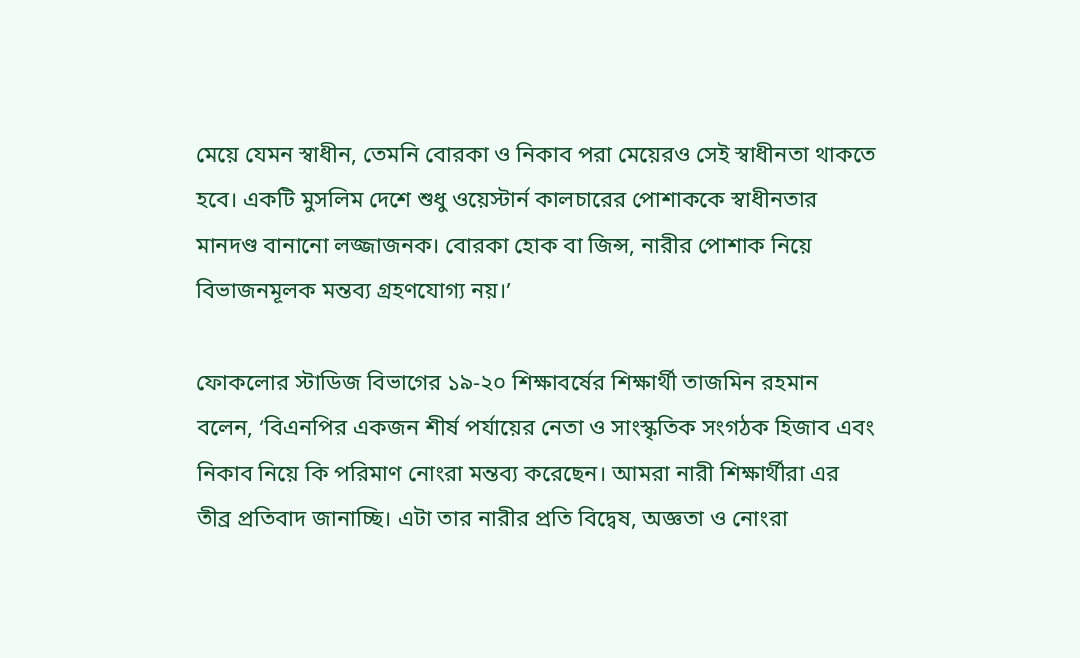মেয়ে যেমন স্বাধীন, তেমনি বোরকা ও নিকাব পরা মেয়েরও সেই স্বাধীনতা থাকতে হবে। একটি মুসলিম দেশে শুধু ওয়েস্টার্ন কালচারের পোশাককে স্বাধীনতার মানদণ্ড বানানো লজ্জাজনক। বোরকা হোক বা জিন্স, নারীর পোশাক নিয়ে বিভাজনমূলক মন্তব্য গ্রহণযোগ্য নয়।’

ফোকলোর স্টাডিজ বিভাগের ১৯-২০ শিক্ষাবর্ষের শিক্ষার্থী তাজমিন রহমান বলেন, ‘বিএনপির একজন শীর্ষ পর্যায়ের নেতা ও সাংস্কৃতিক সংগঠক হিজাব এবং নিকাব নিয়ে কি পরিমাণ নোংরা মন্তব্য করেছেন। আমরা নারী শিক্ষার্থীরা এর তীব্র প্রতিবাদ জানাচ্ছি। এটা তার নারীর প্রতি বিদ্বেষ, অজ্ঞতা ও নোংরা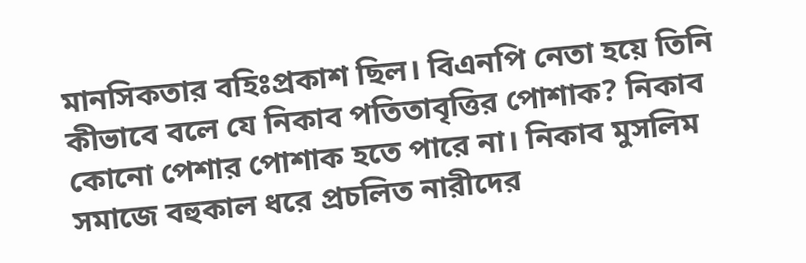মানসিকতার বহিঃপ্রকাশ ছিল। বিএনপি নেতা হয়ে তিনি কীভাবে বলে যে নিকাব পতিতাবৃত্তির পোশাক? নিকাব কোনো পেশার পোশাক হতে পারে না। নিকাব মুসলিম সমাজে বহুকাল ধরে প্রচলিত নারীদের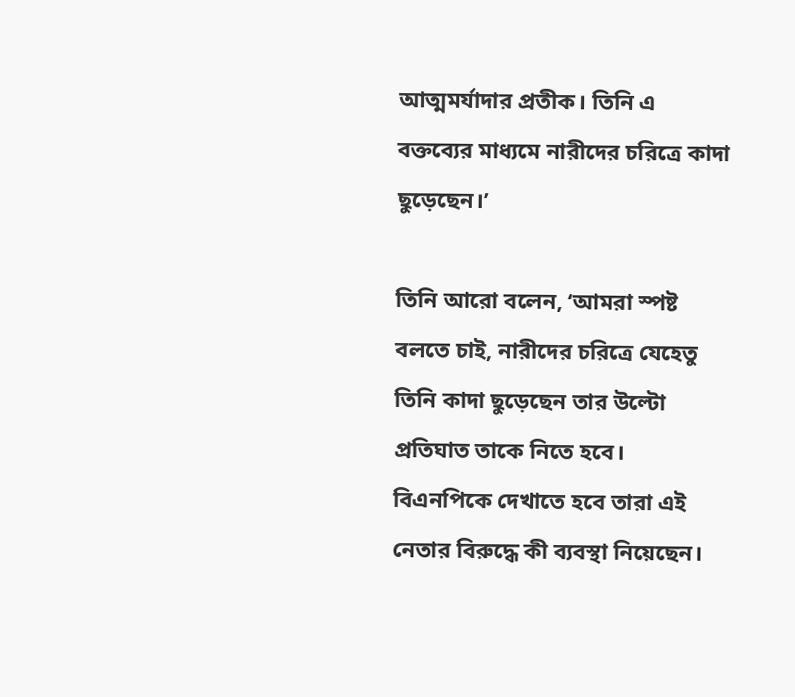আত্মমর্যাদার প্রতীক। তিনি এ বক্তব্যের মাধ্যমে নারীদের চরিত্রে কাদা ছুড়েছেন।’

তিনি আরো বলেন, ‘আমরা স্পষ্ট বলতে চাই, নারীদের চরিত্রে যেহেতু তিনি কাদা ছুড়েছেন তার উল্টো প্রতিঘাত তাকে নিতে হবে। বিএনপিকে দেখাতে হবে তারা এই নেতার বিরুদ্ধে কী ব্যবস্থা নিয়েছেন।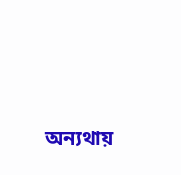অন্যথায়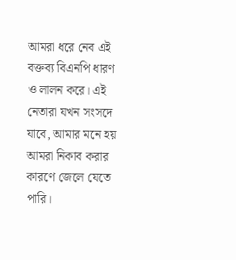আমরা ধরে নেব এই বক্তব্য বিএনপি ধারণ ও লালন করে। এই নেতারা যখন সংসদে যাবে, আমার মনে হয় আমরা নিকাব করার কারণে জেলে যেতে পারি।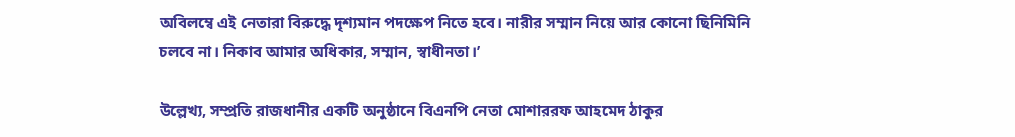অবিলম্বে এই নেতারা বিরুদ্ধে দৃশ্যমান পদক্ষেপ নিতে হবে। নারীর সম্মান নিয়ে আর কোনো ছিনিমিনি চলবে না। নিকাব আমার অধিকার, সম্মান, স্বাধীনতা।’

উল্লেখ্য, সম্প্রতি রাজধানীর একটি অনুষ্ঠানে বিএনপি নেতা মোশাররফ আহমেদ ঠাকুর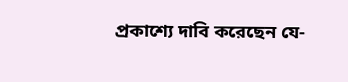প্রকাশ্যে দাবি করেছেন যে-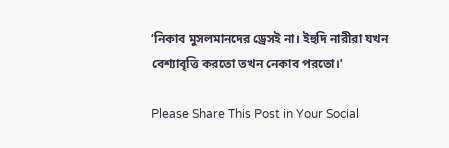‘নিকাব মুসলমানদের ড্রেসই না। ইহুদি নারীরা যখন বেশ্যাবৃত্তি করতো তখন নেকাব পরতো।’

Please Share This Post in Your Social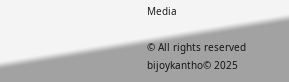Media

© All rights reserved bijoykantho© 2025